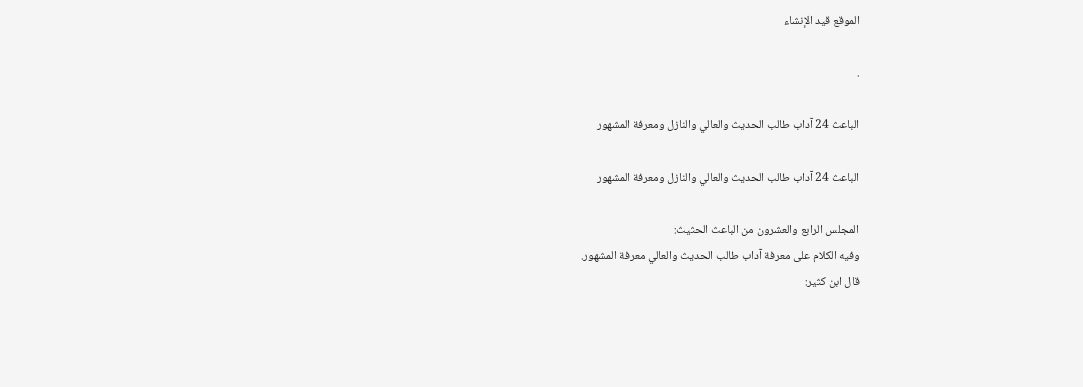الموقع قيد الإنشاء

.

الباعث 24 آداب طالب الحديث والعالي والنازل ومعرفة المشهور

الباعث 24 آداب طالب الحديث والعالي والنازل ومعرفة المشهور

المجلس الرابع والعشرون من الباعث الحثيث:
وفيه الكلام على معرفة آداب طالب الحديث والعالي معرفة المشهور.
قال ابن كثير: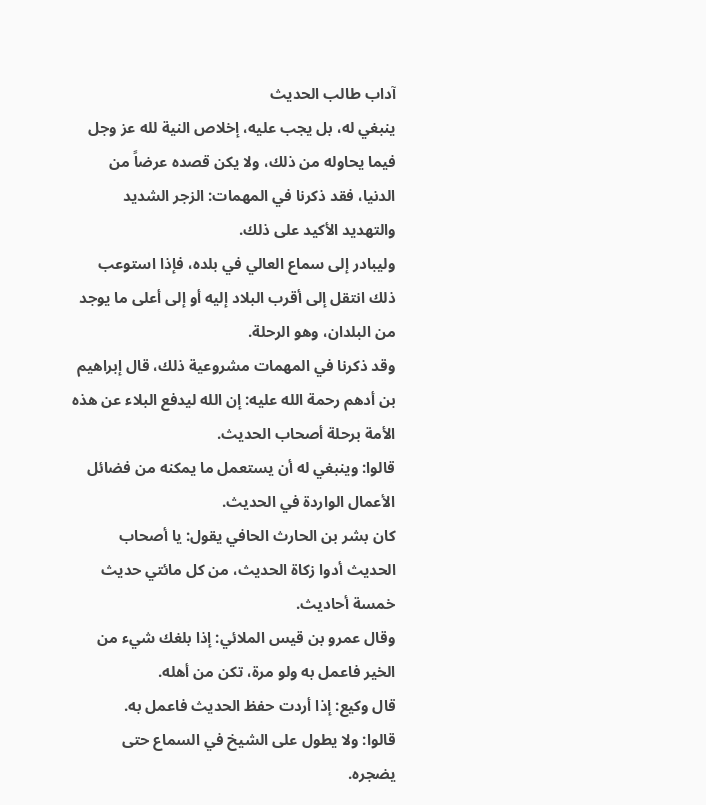آداب طالب الحديث
ينبغي له، بل يجب عليه، إخلاص النية لله عز وجل فيما يحاوله من ذلك، ولا يكن قصده عرضاً من الدنيا، فقد ذكرنا في المهمات: الزجر الشديد والتهديد الأكيد على ذلك.
وليبادر إلى سماع العالي في بلده، فإذا استوعب ذلك انتقل إلى أقرب البلاد إليه أو إلى أعلى ما يوجد من البلدان، وهو الرحلة.
وقد ذكرنا في المهمات مشروعية ذلك، قال إبراهيم بن أدهم رحمة الله عليه: إن الله ليدفع البلاء عن هذه الأمة برحلة أصحاب الحديث.
قالوا: وينبغي له أن يستعمل ما يمكنه من فضائل الأعمال الواردة في الحديث.
كان بشر بن الحارث الحافي يقول: يا أصحاب الحديث أدوا زكاة الحديث، من كل مائتي حديث خمسة أحاديث.
وقال عمرو بن قيس الملائي: إذا بلغك شيء من الخير فاعمل به ولو مرة، تكن من أهله.
قال وكيع: إذا أردت حفظ الحديث فاعمل به.
قالوا: ولا يطول على الشيخ في السماع حتى يضجره.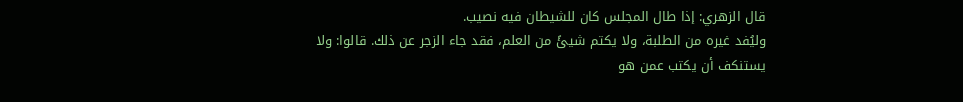قال الزهري: إذا طال المجلس كان للشيطان فيه نصيب.
وليُفد غيره من الطلبة، ولا يكتم شيئً من العلم، فقد جاء الزجر عن ذلك. قالوا: ولا يستنكف أن يكتب عمن هو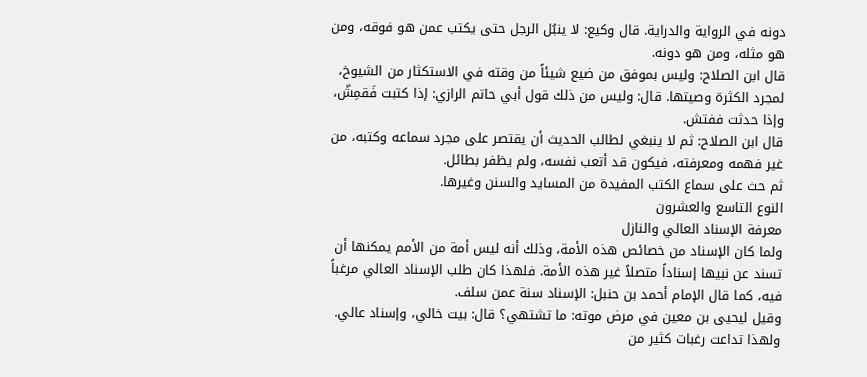دونه في الرواية والدراية. قال وكيع: لا ينبُل الرجل حتى يكتب عمن هو فوقه، ومن هو مثله، ومن هو دونه.
قال ابن الصلاح: وليس بموفق من ضيع شيئاً من وقته في الاستكثار من الشيوخ، لمجرد الكثرة وصيتها. قال: وليس من ذلك قول أبي حاتم الرازي: إذا كتبت فَقمِشّ، وإذا حدثت ففتش.
قال ابن الصلاح: ثم لا ينبغي لطالب الحديث أن يقتصر على مجرد سماعه وكتبه، من غير فهمه ومعرفته، فيكون قد أتعب نفسه، ولم يظفر بطائل.
ثم حث على سماع الكتب المفيدة من المسايد والسنن وغيرها.
النوع التاسع والعشرون
معرفة الإسناد العالي والنازل
ولما كان الإسناد من خصائص هذه الأمة، وذلك أنه ليس أمة من الأمم يمكنها أن تسند عن نبيها إسناداً متصلاً غير هذه الأمة. فلهذا كان طلب الإسناد العالي مرغباً فيه، كما قال الإمام أحمد بن حنبل: الإسناد سنة عمن سلف.
وقيل ليحيى بن معين في مرض موته: ما تشتهي؟ قال: بيت خالي، وإسناد عالي.
ولهذا تداعت رغبات كثير من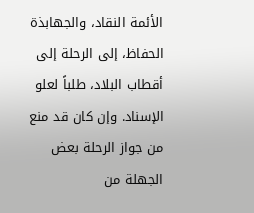الأئمة النقاد، والجهابذة الحفاظ، إلى الرحلة إلى أقطاب البلاد، طلباً لعلو الإسناد. وإن كان قد منع من جواز الرحلة بعض الجهلة من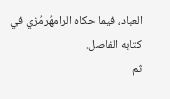العباد، فيما حكاه الرامهُرمُزي في كتابه الفاصل.
ثم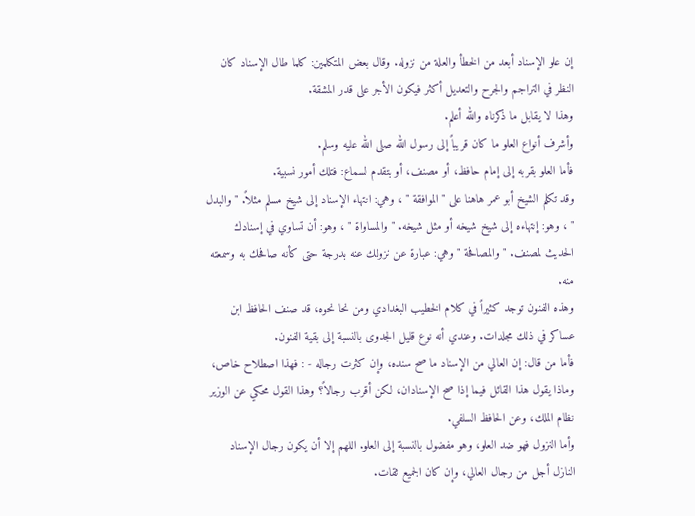إن علو الإسناد أبعد من الخطأ والعلة من نزوله. وقال بعض المتكلمين: كلما طال الإسناد كان النظر في التراجم والجرح والتعديل أكثر فيكون الأجر على قدر المشقة.
وهذا لا يقابل ما ذكرناه والله أعلم.
وأشرف أنواع العلو ما كان قريباً إلى رسول الله صلى الله عليه وسلم.
فأما العلو بقربه إلى إمام حافظ، أو مصنف، أو بتقدم لسماع: فتلك أمور نسبية.
وقد تكلم الشيخ أبو عمر هاهنا على " الموافقة " ، وهي: انتهاء الإسناد إلى شيخ مسلم مثلاً. " والبدل " ، وهو: إنتهاءه إلى شيخ شيخه أو مثل شيخه. " والمساواة " ، وهو: أن تساوي في إسنادك الحديث لمصنف. " والمصافحة " وهي: عبارة عن نزولك عنه بدرجة حتى كأنه صافحك به وسمعته منه.
وهذه الفنون توجد كثيراً في كلام الخطيب البغدادي ومن نحا نحوه، قد صنف الحافظ ابن عساكر في ذلك مجلدات. وعندي أنه نوع قليل الجدوى بالنسبة إلى بقية الفنون.
فأما من قال: إن العالي من الإسناد ما صح سنده، وإن كثرت رجاله - : فهذا اصطلاح خاص، وماذا يقول هذا القائل فيما إذا صح الإسنادان، لكن أقرب رجالاً؟ وهذا القول محكي عن الوزير نظام الملك، وعن الحافظ السلفي.
وأما النزول فهو ضد العلو، وهو مفضول بالنسبة إلى العلو. اللهم إلا أن يكون رجال الإسناد النازل أجل من رجال العالي، وإن كان الجميع ثقات.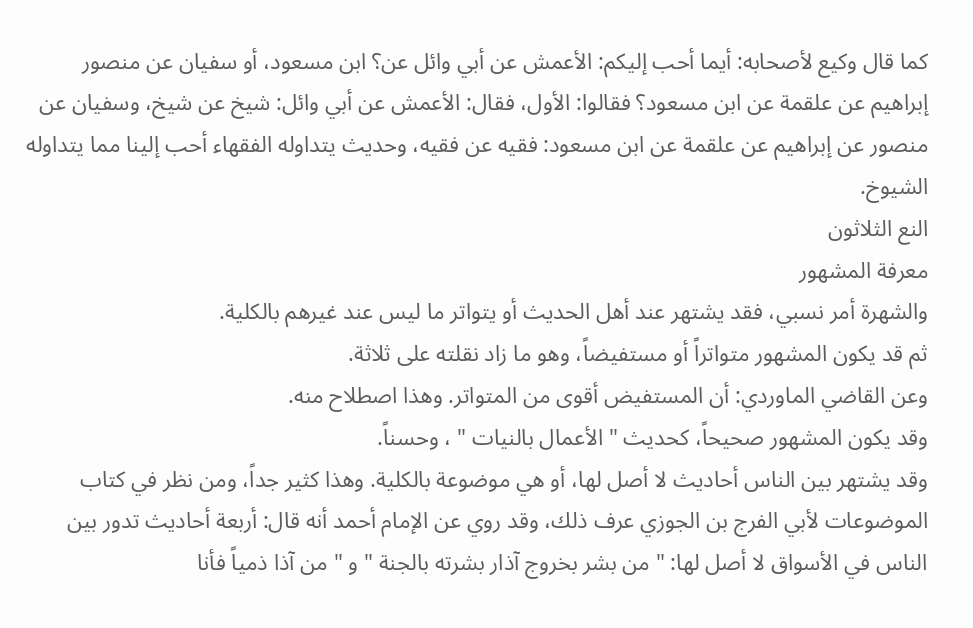كما قال وكيع لأصحابه: أيما أحب إليكم: الأعمش عن أبي وائل عن؟ ابن مسعود، أو سفيان عن منصور إبراهيم عن علقمة عن ابن مسعود؟ فقالوا: الأول، فقال: الأعمش عن أبي وائل: شيخ عن شيخ، وسفيان عن منصور عن إبراهيم عن علقمة عن ابن مسعود: فقيه عن فقيه، وحديث يتداوله الفقهاء أحب إلينا مما يتداوله الشيوخ.
النع الثلاثون
معرفة المشهور
والشهرة أمر نسبي، فقد يشتهر عند أهل الحديث أو يتواتر ما ليس عند غيرهم بالكلية.
ثم قد يكون المشهور متواتراً أو مستفيضاً، وهو ما زاد نقلته على ثلاثة.
وعن القاضي الماوردي: أن المستفيض أقوى من المتواتر. وهذا اصطلاح منه.
وقد يكون المشهور صحيحاً، كحديث " الأعمال بالنيات " ، وحسناً.
وقد يشتهر بين الناس أحاديث لا أصل لها، أو هي موضوعة بالكلية. وهذا كثير جداً، ومن نظر في كتاب الموضوعات لأبي الفرج بن الجوزي عرف ذلك، وقد روي عن الإمام أحمد أنه قال: أربعة أحاديث تدور بين الناس في الأسواق لا أصل لها: " من بشر بخروج آذار بشرته بالجنة " و " من آذا ذمياً فأنا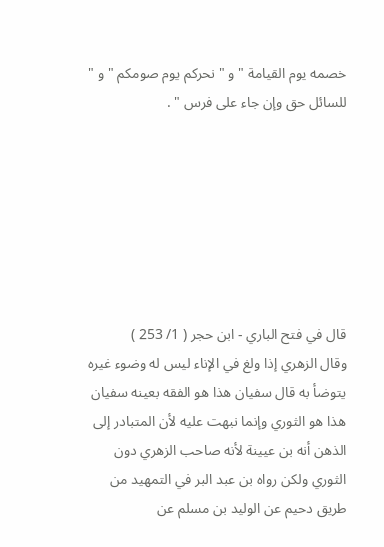خصمه يوم القيامة " و " نحركم يوم صومكم " و " للسائل حق وإن جاء على فرس " .







قال في فتح الباري - ابن حجر ( 1/ 253 )
وقال الزهري إذا ولغ في الإناء ليس له وضوء غيره يتوضأ به قال سفيان هذا هو الفقه بعينه سفيان هذا هو الثوري وإنما نبهت عليه لأن المتبادر إلى الذهن أنه بن عيينة لأنه صاحب الزهري دون الثوري ولكن رواه بن عبد البر في التمهيد من طريق دحيم عن الوليد بن مسلم عن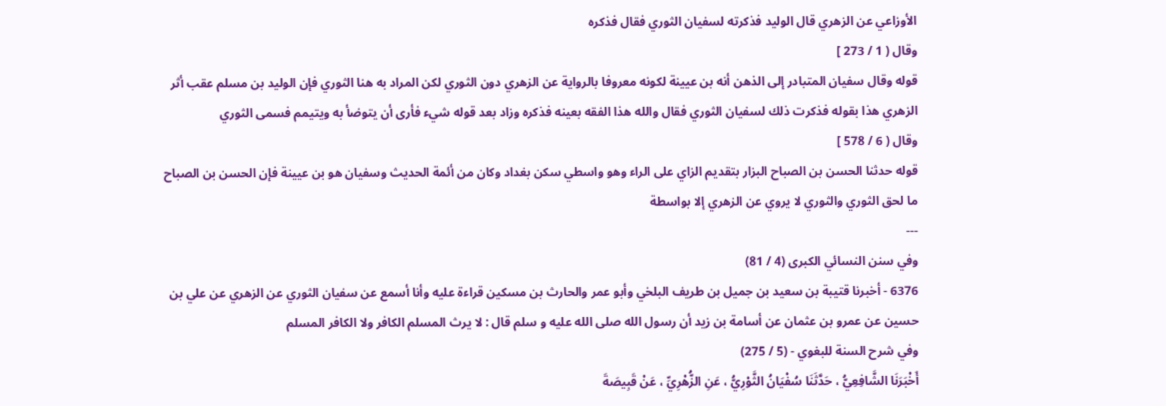الأوزاعي عن الزهري قال الوليد فذكرته لسفيان الثوري فقال فذكره
وقال ( 1 / 273 ]
قوله وقال سفيان المتبادر إلى الذهن أنه بن عيينة لكونه معروفا بالرواية عن الزهري دون الثوري لكن المراد به هنا الثوري فإن الوليد بن مسلم عقب أثر الزهري هذا بقوله فذكرت ذلك لسفيان الثوري فقال والله هذا الفقه بعينه فذكره وزاد بعد قوله شيء فأرى أن يتوضأ به ويتيمم فسمى الثوري
وقال ( 6 / 578 ]
قوله حدثنا الحسن بن الصباح البزار بتقديم الزاي على الراء وهو واسطي سكن بغداد وكان من أئمة الحديث وسفيان هو بن عيينة فإن الحسن بن الصباح ما لحق الثوري والثوري لا يروي عن الزهري إلا بواسطة
---
وفي سنن النسائي الكبرى (4 / 81)
6376 - أخبرنا قتيبة بن سعيد بن جميل بن طريف البلخي وأبو عمر والحارث بن مسكين قراءة عليه وأنا أسمع عن سفيان الثوري عن الزهري عن علي بن حسين عن عمرو بن عثمان عن أسامة بن زيد أن رسول الله صلى الله عليه و سلم قال : لا يرث المسلم الكافر ولا الكافر المسلم
وفي شرح السنة للبغوي - (5 / 275)
أَخْبَرَنَا الشَّافِعِيُّ ، حَدَّثَنَا سُفْيَانُ الثَّوْرِيُّ ، عَنِ الزُّهْرِيِّ ، عَنْ قَبِيصَةَ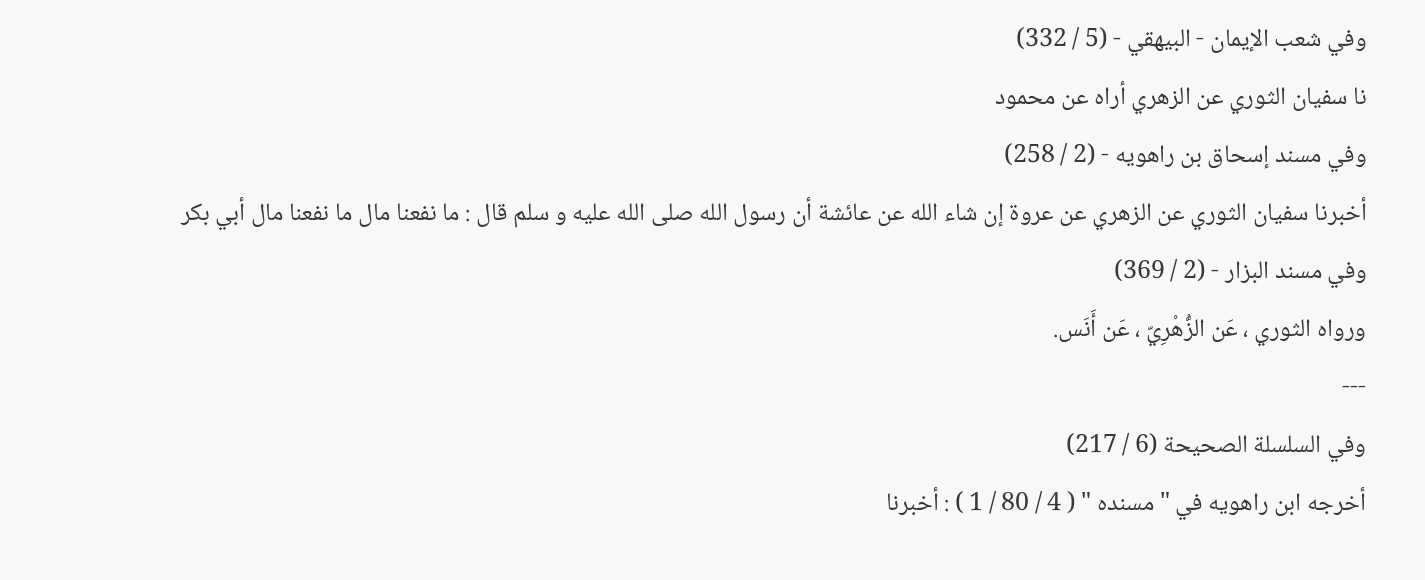وفي شعب الإيمان - البيهقي - (5 / 332)
نا سفيان الثوري عن الزهري أراه عن محمود
وفي مسند إسحاق بن راهويه - (2 / 258)
أخبرنا سفيان الثوري عن الزهري عن عروة إن شاء الله عن عائشة أن رسول الله صلى الله عليه و سلم قال : ما نفعنا مال ما نفعنا مال أبي بكر
وفي مسند البزار - (2 / 369)
ورواه الثوري ، عَن الزُّهْرِيّ ، عَن أَنَس.
---
وفي السلسلة الصحيحة (6 / 217)
أخرجه ابن راهويه في " مسنده " ( 4 / 80 / 1 ) : أخبرنا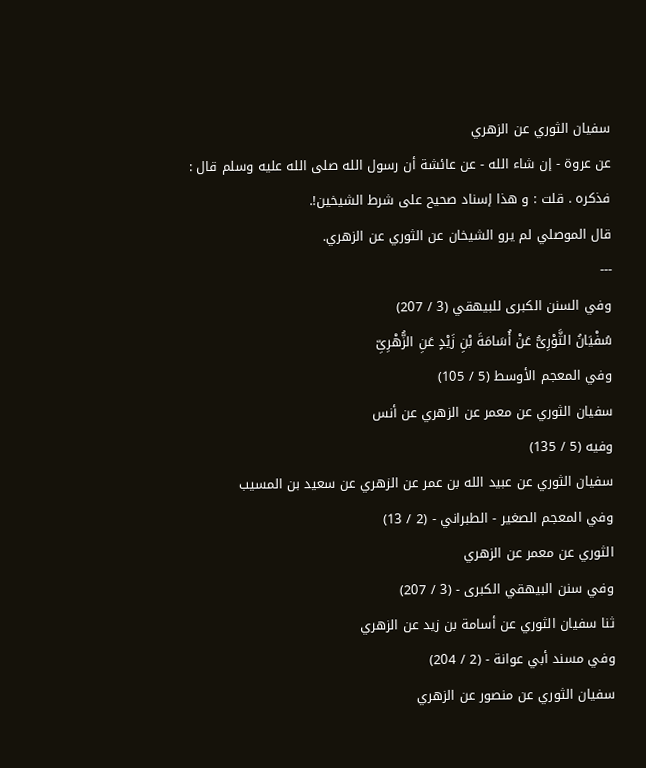سفيان الثوري عن الزهري
عن عروة - إن شاء الله - عن عائشة أن رسول الله صلى الله عليه وسلم قال :
فذكره . قلت : و هذا إسناد صحيح على شرط الشيخين!.
قال الموصلي لم يرو الشيخان عن الثوري عن الزهري.
---
وفي السنن الكبرى للبيهقي (3 / 207)
سُفْيَانُ الثَّوْرِىُّ عَنْ أُسَامَةَ بْنِ زَيْدٍ عَنِ الزُّهْرِىِّ
وفي المعجم الأوسط (5 / 105)
سفيان الثوري عن معمر عن الزهري عن أنس
وفيه (5 / 135)
سفيان الثوري عن عبيد الله بن عمر عن الزهري عن سعيد بن المسيب
وفي المعجم الصغير - الطبراني - (2 / 13)
الثوري عن معمر عن الزهري
وفي سنن البيهقي الكبرى - (3 / 207)
ثنا سفيان الثوري عن أسامة بن زيد عن الزهري
وفي مسند أبي عوانة - (2 / 204)
سفيان الثوري عن منصور عن الزهري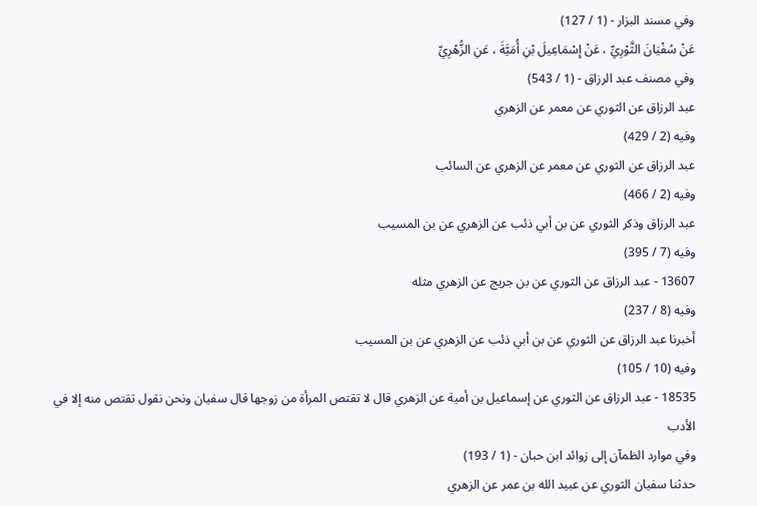وفي مسند البزار - (1 / 127)
عَنْ سُفْيَانَ الثَّوْرِيِّ ، عَنْ إِسْمَاعِيلَ بْنِ أُمَيَّةَ ، عَنِ الزُّهْرِيِّ
وفي مصنف عبد الرزاق - (1 / 543)
عبد الرزاق عن الثوري عن معمر عن الزهري
وفيه (2 / 429)
عبد الرزاق عن الثوري عن معمر عن الزهري عن السائب
وفيه (2 / 466)
عبد الرزاق وذكر الثوري عن بن أبي ذئب عن الزهري عن بن المسيب
وفيه (7 / 395)
13607 - عبد الرزاق عن الثوري عن بن جريج عن الزهري مثله
وفيه (8 / 237)
أخبرنا عبد الرزاق عن الثوري عن بن أبي ذئب عن الزهري عن بن المسيب
وفيه (10 / 105)
18535 - عبد الرزاق عن الثوري عن إسماعيل بن أمية عن الزهري قال لا تقتص المرأة من زوجها قال سفيان ونحن نقول تقتص منه إلا في الأدب
وفي موارد الظمآن إلى زوائد ابن حبان - (1 / 193)
حدثنا سفيان الثوري عن عبيد الله بن عمر عن الزهري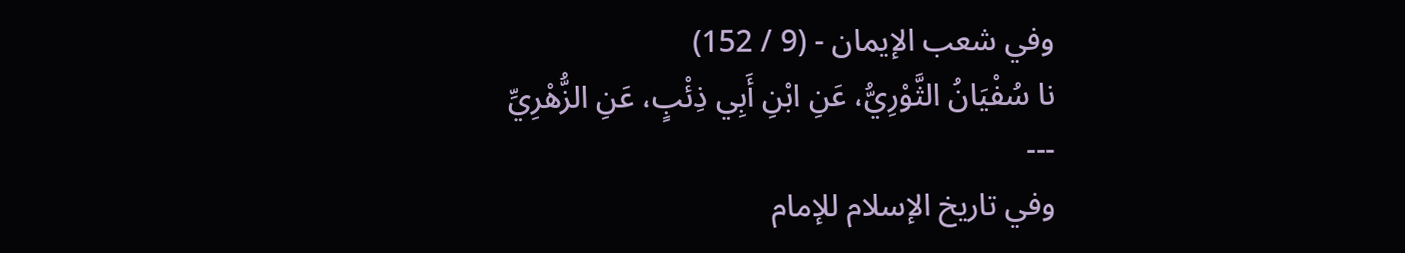وفي شعب الإيمان - (9 / 152)
نا سُفْيَانُ الثَّوْرِيُّ، عَنِ ابْنِ أَبِي ذِئْبٍ، عَنِ الزُّهْرِيِّ
---
وفي تاريخ الإسلام للإمام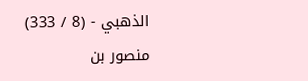الذهبي - (8 / 333)
منصور بن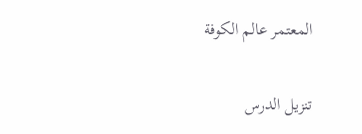المعتمر عالم الكوفة

تنزيل الدرس